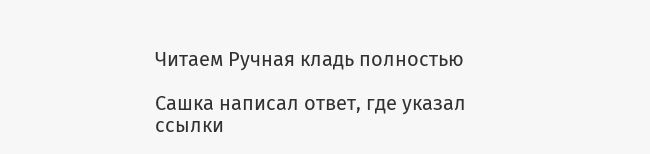Читаем Ручная кладь полностью

Сашка написал ответ, где указал ссылки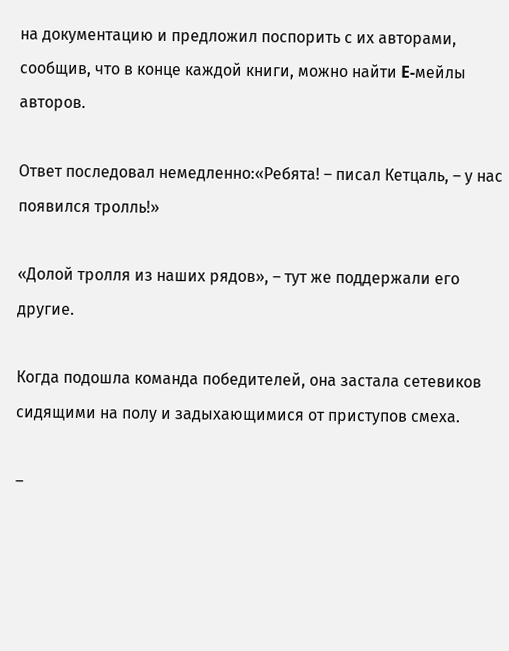на документацию и предложил поспорить с их авторами, сообщив, что в конце каждой книги, можно найти E-мейлы авторов.

Ответ последовал немедленно:«Ребята! – писал Кетцаль, – у нас появился тролль!»

«Долой тролля из наших рядов», – тут же поддержали его другие.

Когда подошла команда победителей, она застала сетевиков сидящими на полу и задыхающимися от приступов смеха.

–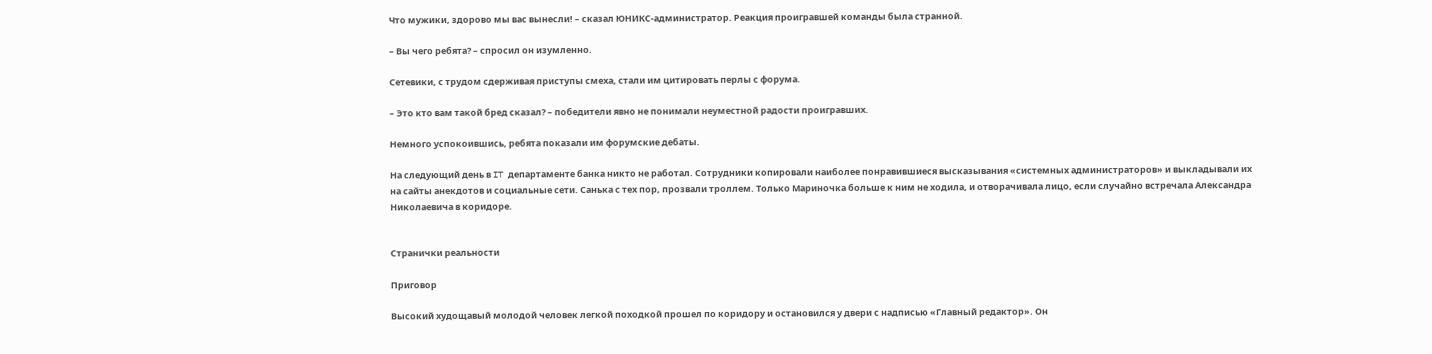Что мужики, здорово мы вас вынесли! – сказал ЮНИКС-администратор. Реакция проигравшей команды была странной.

– Вы чего ребята? – спросил он изумленно.

Сетевики, с трудом сдерживая приступы смеха, стали им цитировать перлы с форума.

– Это кто вам такой бред сказал? – победители явно не понимали неуместной радости проигравших.

Немного успокоившись, ребята показали им форумские дебаты.

На следующий день в IT департаменте банка никто не работал. Сотрудники копировали наиболее понравившиеся высказывания «системных администраторов» и выкладывали их на сайты анекдотов и социальные сети. Санька с тех пор, прозвали троллем. Только Мариночка больше к ним не ходила, и отворачивала лицо, если случайно встречала Александра Николаевича в коридоре.


Странички реальности

Приговор

Высокий худощавый молодой человек легкой походкой прошел по коридору и остановился у двери с надписью «Главный редактор». Он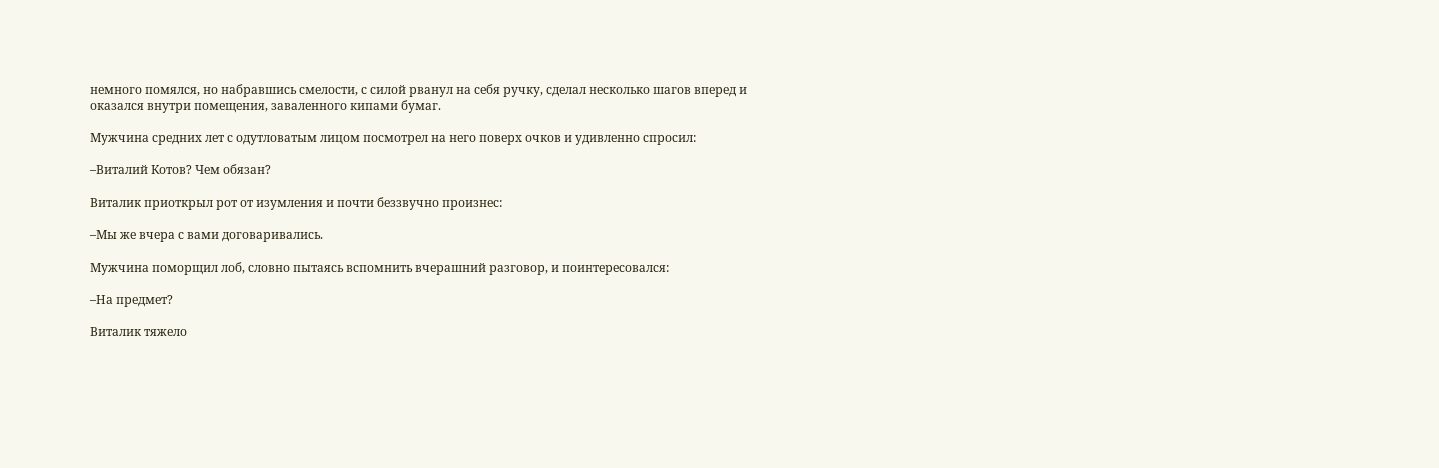немного помялся, но набравшись смелости, с силой рванул на себя ручку, сделал несколько шагов вперед и оказался внутри помещения, заваленного кипами бумаг.

Мужчина средних лет с одутловатым лицом посмотрел на него поверх очков и удивленно спросил:

–Виталий Котов? Чем обязан?

Виталик приоткрыл рот от изумления и почти беззвучно произнес:

–Мы же вчера с вами договаривались.

Мужчина поморщил лоб, словно пытаясь вспомнить вчерашний разговор, и поинтересовался:

–На предмет?

Виталик тяжело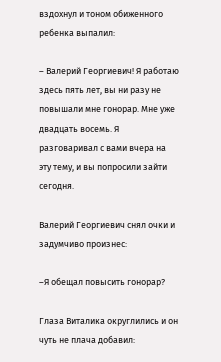вздохнул и тоном обиженного ребенка выпалил:

– Валерий Георгиевич! Я работаю здесь пять лет, вы ни разу не повышали мне гонорар. Мне уже двадцать восемь. Я разговаривал с вами вчера на эту тему, и вы попросили зайти сегодня.

Валерий Георгиевич снял очки и задумчиво произнес:

–Я обещал повысить гонорар?

Глаза Виталика округлились и он чуть не плача добавил: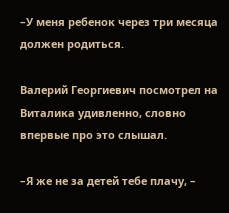–У меня ребенок через три месяца должен родиться.

Валерий Георгиевич посмотрел на Виталика удивленно, словно впервые про это слышал.

–Я же не за детей тебе плачу, –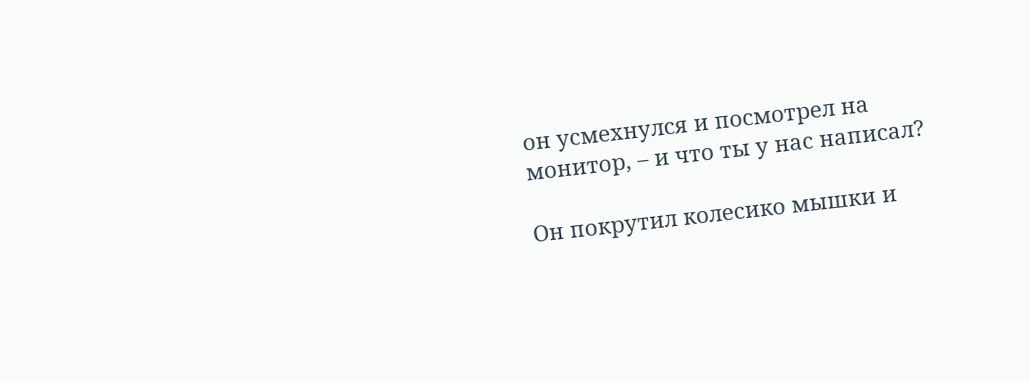он усмехнулся и посмотрел на монитор, – и что ты у нас написал?

Он покрутил колесико мышки и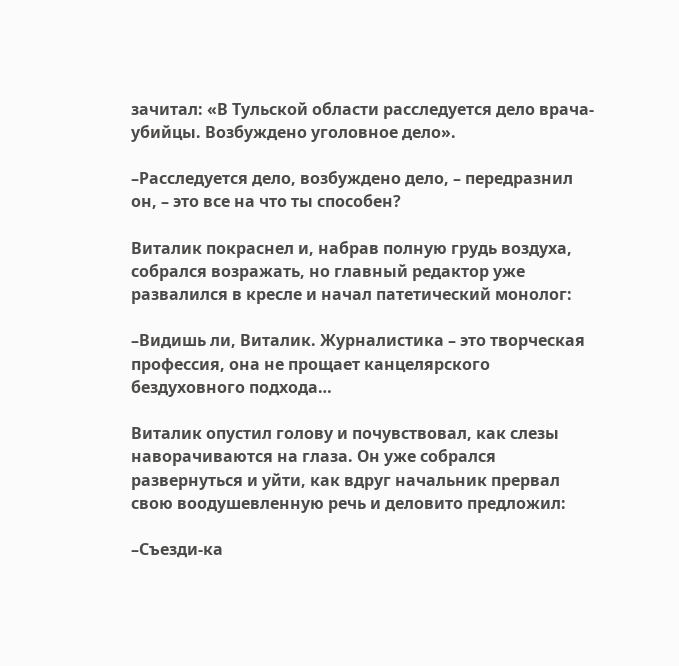зачитал: «В Тульской области расследуется дело врача-убийцы. Возбуждено уголовное дело».

–Расследуется дело, возбуждено дело, – передразнил он, – это все на что ты способен?

Виталик покраснел и, набрав полную грудь воздуха, собрался возражать, но главный редактор уже развалился в кресле и начал патетический монолог:

–Видишь ли, Виталик. Журналистика – это творческая профессия, она не прощает канцелярского бездуховного подхода…

Виталик опустил голову и почувствовал, как слезы наворачиваются на глаза. Он уже собрался развернуться и уйти, как вдруг начальник прервал свою воодушевленную речь и деловито предложил:

–Съезди-ка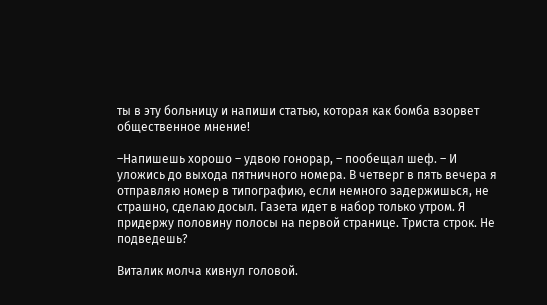ты в эту больницу и напиши статью, которая как бомба взорвет общественное мнение!

–Напишешь хорошо – удвою гонорар, – пообещал шеф. – И уложись до выхода пятничного номера. В четверг в пять вечера я отправляю номер в типографию, если немного задержишься, не страшно, сделаю досыл. Газета идет в набор только утром. Я придержу половину полосы на первой странице. Триста строк. Не подведешь?

Виталик молча кивнул головой.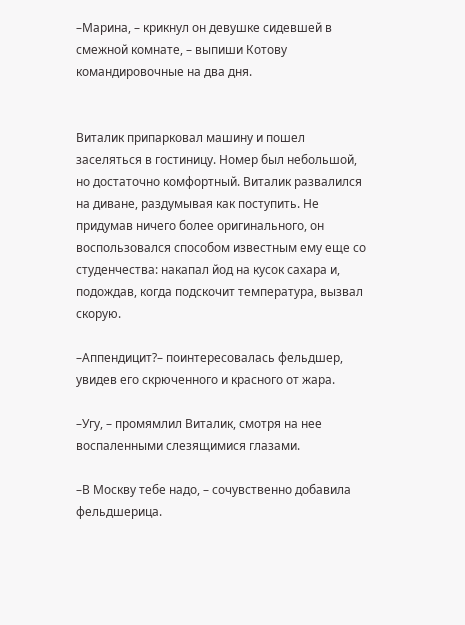–Марина, – крикнул он девушке сидевшей в смежной комнате, – выпиши Котову командировочные на два дня.


Виталик припарковал машину и пошел заселяться в гостиницу. Номер был небольшой, но достаточно комфортный. Виталик развалился на диване, раздумывая как поступить. Не придумав ничего более оригинального, он воспользовался способом известным ему еще со студенчества: накапал йод на кусок сахара и, подождав, когда подскочит температура, вызвал скорую.

–Аппендицит?– поинтересовалась фельдшер, увидев его скрюченного и красного от жара.

–Угу, – промямлил Виталик, смотря на нее воспаленными слезящимися глазами.

–В Москву тебе надо, – сочувственно добавила фельдшерица.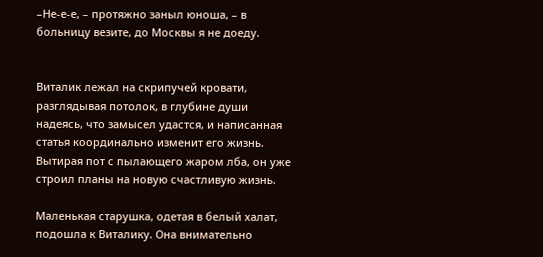–Не-е-е, – протяжно заныл юноша, – в больницу везите, до Москвы я не доеду.


Виталик лежал на скрипучей кровати, разглядывая потолок, в глубине души надеясь, что замысел удастся, и написанная статья координально изменит его жизнь. Вытирая пот с пылающего жаром лба, он уже строил планы на новую счастливую жизнь.

Маленькая старушка, одетая в белый халат, подошла к Виталику. Она внимательно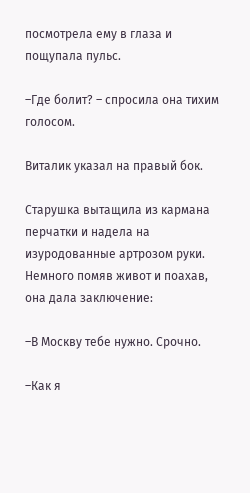посмотрела ему в глаза и пощупала пульс.

–Где болит? – спросила она тихим голосом.

Виталик указал на правый бок.

Старушка вытащила из кармана перчатки и надела на изуродованные артрозом руки. Немного помяв живот и поахав, она дала заключение:

–В Москву тебе нужно. Срочно.

–Как я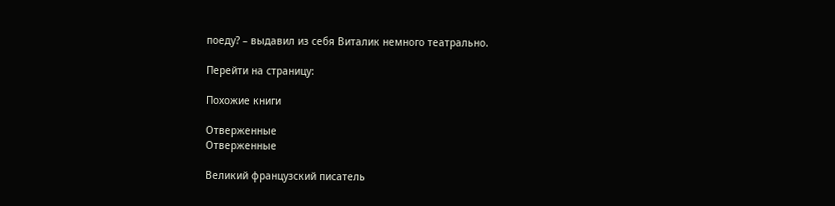поеду? – выдавил из себя Виталик немного театрально.

Перейти на страницу:

Похожие книги

Отверженные
Отверженные

Великий французский писатель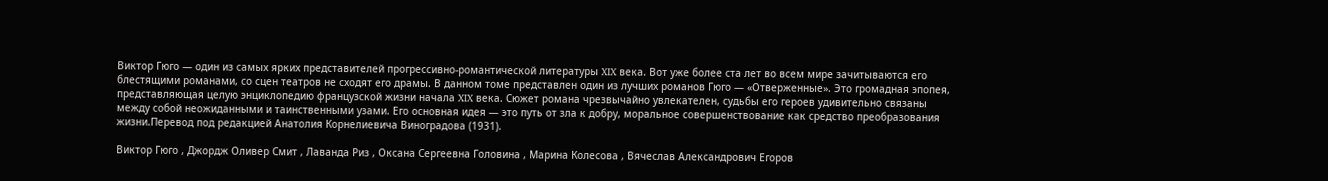Виктор Гюго — один из самых ярких представителей прогрессивно-романтической литературы XIX века. Вот уже более ста лет во всем мире зачитываются его блестящими романами, со сцен театров не сходят его драмы. В данном томе представлен один из лучших романов Гюго — «Отверженные». Это громадная эпопея, представляющая целую энциклопедию французской жизни начала XIX века. Сюжет романа чрезвычайно увлекателен, судьбы его героев удивительно связаны между собой неожиданными и таинственными узами. Его основная идея — это путь от зла к добру, моральное совершенствование как средство преобразования жизни.Перевод под редакцией Анатолия Корнелиевича Виноградова (1931).

Виктор Гюго , Джордж Оливер Смит , Лаванда Риз , Оксана Сергеевна Головина , Марина Колесова , Вячеслав Александрович Егоров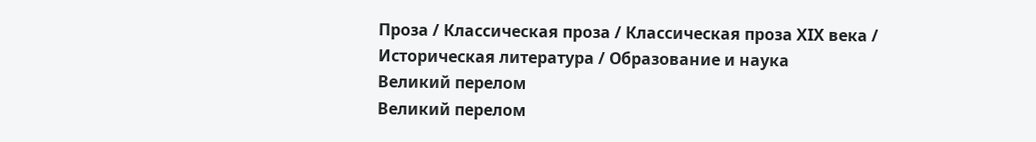Проза / Классическая проза / Классическая проза ХIX века / Историческая литература / Образование и наука
Великий перелом
Великий перелом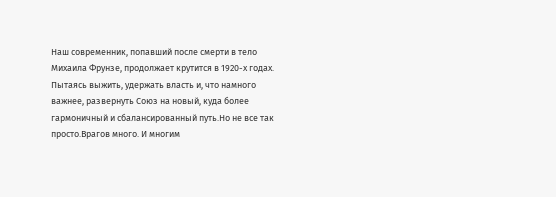Наш современник, попавший после смерти в тело Михаила Фрунзе, продолжает крутится в 1920-х годах. Пытаясь выжить, удержать власть и, что намного важнее, развернуть Союз на новый, куда более гармоничный и сбалансированный путь.Но не все так просто.Врагов много. И многим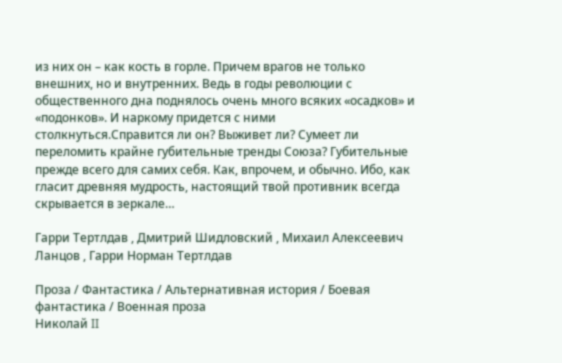из них он – как кость в горле. Причем врагов не только внешних, но и внутренних. Ведь в годы революции с общественного дна поднялось очень много всяких «осадков» и «подонков». И наркому придется с ними столкнуться.Справится ли он? Выживет ли? Сумеет ли переломить крайне губительные тренды Союза? Губительные прежде всего для самих себя. Как, впрочем, и обычно. Ибо, как гласит древняя мудрость, настоящий твой противник всегда скрывается в зеркале…

Гарри Тертлдав , Дмитрий Шидловский , Михаил Алексеевич Ланцов , Гарри Норман Тертлдав

Проза / Фантастика / Альтернативная история / Боевая фантастика / Военная проза
Николай II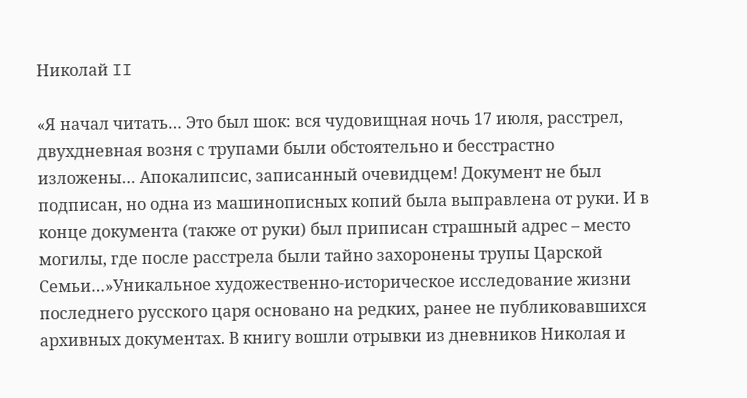Николай II

«Я начал читать… Это был шок: вся чудовищная ночь 17 июля, расстрел, двухдневная возня с трупами были обстоятельно и бесстрастно изложены… Апокалипсис, записанный очевидцем! Документ не был подписан, но одна из машинописных копий была выправлена от руки. И в конце документа (также от руки) был приписан страшный адрес – место могилы, где после расстрела были тайно захоронены трупы Царской Семьи…»Уникальное художественно-историческое исследование жизни последнего русского царя основано на редких, ранее не публиковавшихся архивных документах. В книгу вошли отрывки из дневников Николая и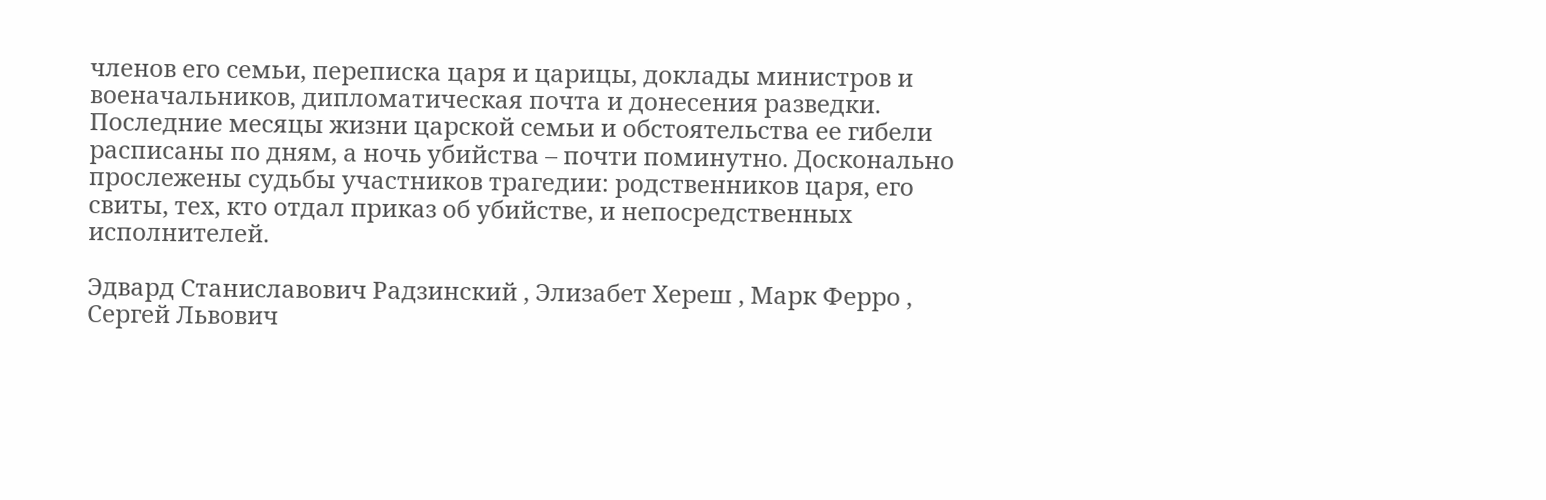членов его семьи, переписка царя и царицы, доклады министров и военачальников, дипломатическая почта и донесения разведки. Последние месяцы жизни царской семьи и обстоятельства ее гибели расписаны по дням, а ночь убийства – почти поминутно. Досконально прослежены судьбы участников трагедии: родственников царя, его свиты, тех, кто отдал приказ об убийстве, и непосредственных исполнителей.

Эдвард Станиславович Радзинский , Элизабет Хереш , Марк Ферро , Сергей Львович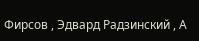Фирсов , Эдвард Радзинский , А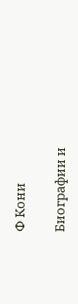Ф Кони

Биографии и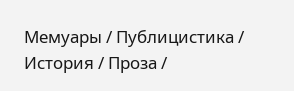Мемуары / Публицистика / История / Проза /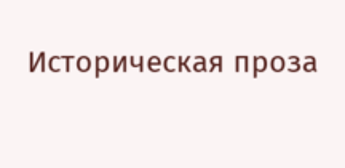Историческая проза